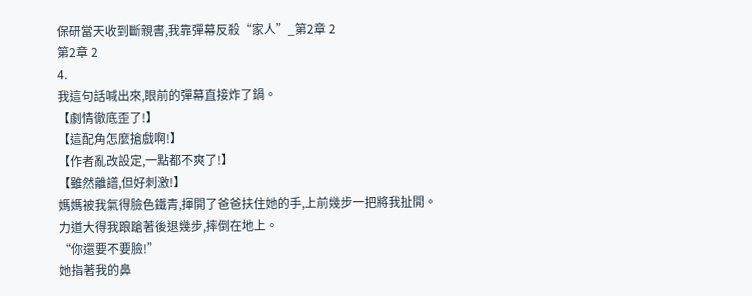保研當天收到斷親書,我靠彈幕反殺“家人”_第2章 2
第2章 2
4.
我這句話喊出來,眼前的彈幕直接炸了鍋。
【劇情徹底歪了!】
【這配角怎麼搶戲啊!】
【作者亂改設定,一點都不爽了!】
【雖然離譜,但好刺激!】
媽媽被我氣得臉色鐵青,揮開了爸爸扶住她的手,上前幾步一把將我扯開。
力道大得我踉蹌著後退幾步,摔倒在地上。
“你還要不要臉!”
她指著我的鼻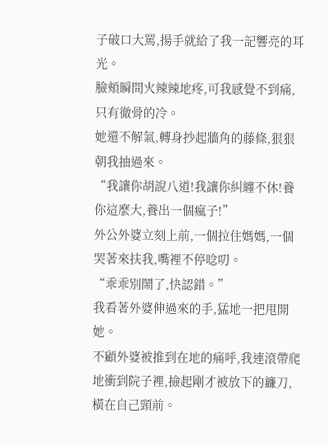子破口大罵,揚手就給了我一記響亮的耳光。
臉頰瞬間火辣辣地疼,可我感覺不到痛,只有徹骨的冷。
她還不解氣,轉身抄起牆角的藤條,狠狠朝我抽過來。
“我讓你胡說八道!我讓你糾纏不休!養你這麼大,養出一個瘋子!”
外公外婆立刻上前,一個拉住媽媽,一個哭著來扶我,嘴裡不停唸叨。
“乖乖別鬧了,快認錯。”
我看著外婆伸過來的手,猛地一把甩開她。
不顧外婆被推到在地的痛呼,我連滾帶爬地衝到院子裡,撿起剛才被放下的鐮刀,橫在自己頸前。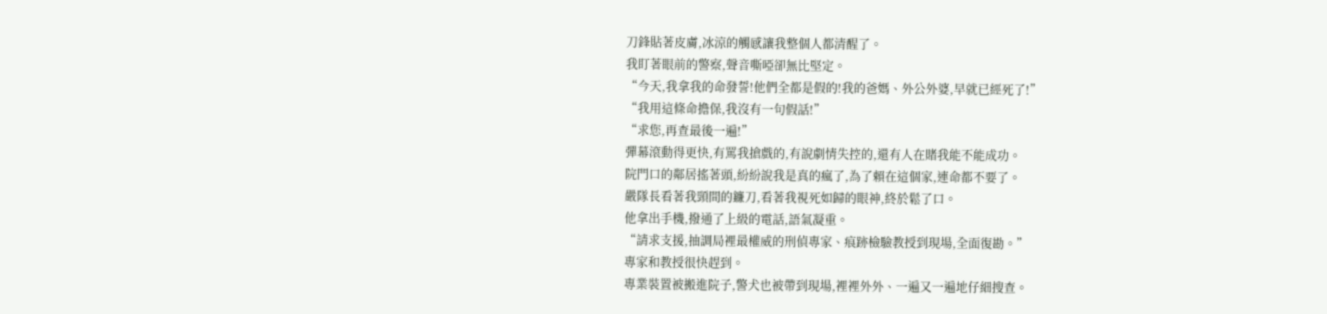刀鋒貼著皮膚,冰涼的觸感讓我整個人都清醒了。
我盯著眼前的警察,聲音嘶啞卻無比堅定。
“今天,我拿我的命發誓!他們全都是假的!我的爸媽、外公外婆,早就已經死了!”
“我用這條命擔保,我沒有一句假話!”
“求您,再查最後一遍!”
彈幕滾動得更快,有罵我搶戲的,有說劇情失控的,還有人在賭我能不能成功。
院門口的鄰居搖著頭,紛紛說我是真的瘋了,為了賴在這個家,連命都不要了。
嚴隊長看著我頸間的鐮刀,看著我視死如歸的眼神,終於鬆了口。
他拿出手機,撥通了上級的電話,語氣凝重。
“請求支援,抽調局裡最權威的刑偵專家、痕跡檢驗教授到現場,全面復勘。”
專家和教授很快趕到。
專業裝置被搬進院子,警犬也被帶到現場,裡裡外外、一遍又一遍地仔細搜查。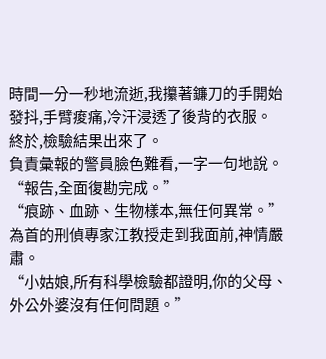時間一分一秒地流逝,我攥著鐮刀的手開始發抖,手臂痠痛,冷汗浸透了後背的衣服。
終於,檢驗結果出來了。
負責彙報的警員臉色難看,一字一句地說。
“報告,全面復勘完成。”
“痕跡、血跡、生物樣本,無任何異常。”
為首的刑偵專家江教授走到我面前,神情嚴肅。
“小姑娘,所有科學檢驗都證明,你的父母、外公外婆沒有任何問題。”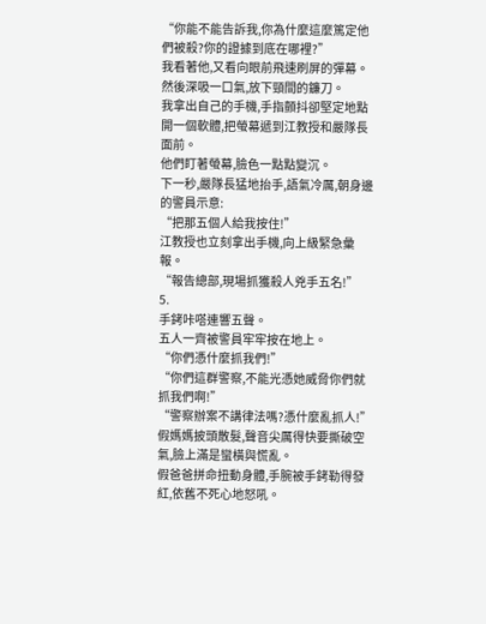“你能不能告訴我,你為什麼這麼篤定他們被殺?你的證據到底在哪裡?”
我看著他,又看向眼前飛速刷屏的彈幕。
然後深吸一口氣,放下頸間的鐮刀。
我拿出自己的手機,手指顫抖卻堅定地點開一個軟體,把螢幕遞到江教授和嚴隊長面前。
他們盯著螢幕,臉色一點點變沉。
下一秒,嚴隊長猛地抬手,語氣冷厲,朝身邊的警員示意:
“把那五個人給我按住!”
江教授也立刻拿出手機,向上級緊急彙報。
“報告總部,現場抓獲殺人兇手五名!”
5.
手銬咔嗒連響五聲。
五人一齊被警員牢牢按在地上。
“你們憑什麼抓我們!”
“你們這群警察,不能光憑她威脅你們就抓我們啊!”
“警察辦案不講律法嗎?憑什麼亂抓人!”
假媽媽披頭散髮,聲音尖厲得快要撕破空氣,臉上滿是蠻橫與慌亂。
假爸爸拼命扭動身體,手腕被手銬勒得發紅,依舊不死心地怒吼。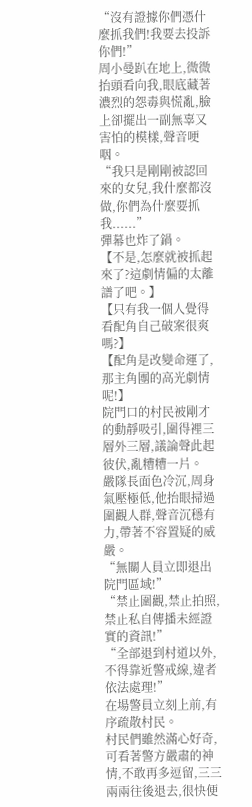“沒有證據你們憑什麼抓我們!我要去投訴你們!”
周小曼趴在地上,微微抬頭看向我,眼底藏著濃烈的怨毒與慌亂,臉上卻擺出一副無辜又害怕的模樣,聲音哽咽。
“我只是剛剛被認回來的女兒,我什麼都沒做,你們為什麼要抓我......”
彈幕也炸了鍋。
【不是,怎麼就被抓起來了?這劇情偏的太離譜了吧。】
【只有我一個人覺得看配角自己破案很爽嗎?】
【配角是改變命運了,那主角團的高光劇情呢!】
院門口的村民被剛才的動靜吸引,圍得裡三層外三層,議論聲此起彼伏,亂糟糟一片。
嚴隊長面色冷沉,周身氣壓極低,他抬眼掃過圍觀人群,聲音沉穩有力,帶著不容置疑的威嚴。
“無關人員立即退出院門區域!”
“禁止圍觀,禁止拍照,禁止私自傳播未經證實的資訊!”
“全部退到村道以外,不得靠近警戒線,違者依法處理!”
在場警員立刻上前,有序疏散村民。
村民們雖然滿心好奇,可看著警方嚴肅的神情,不敢再多逗留,三三兩兩往後退去,很快便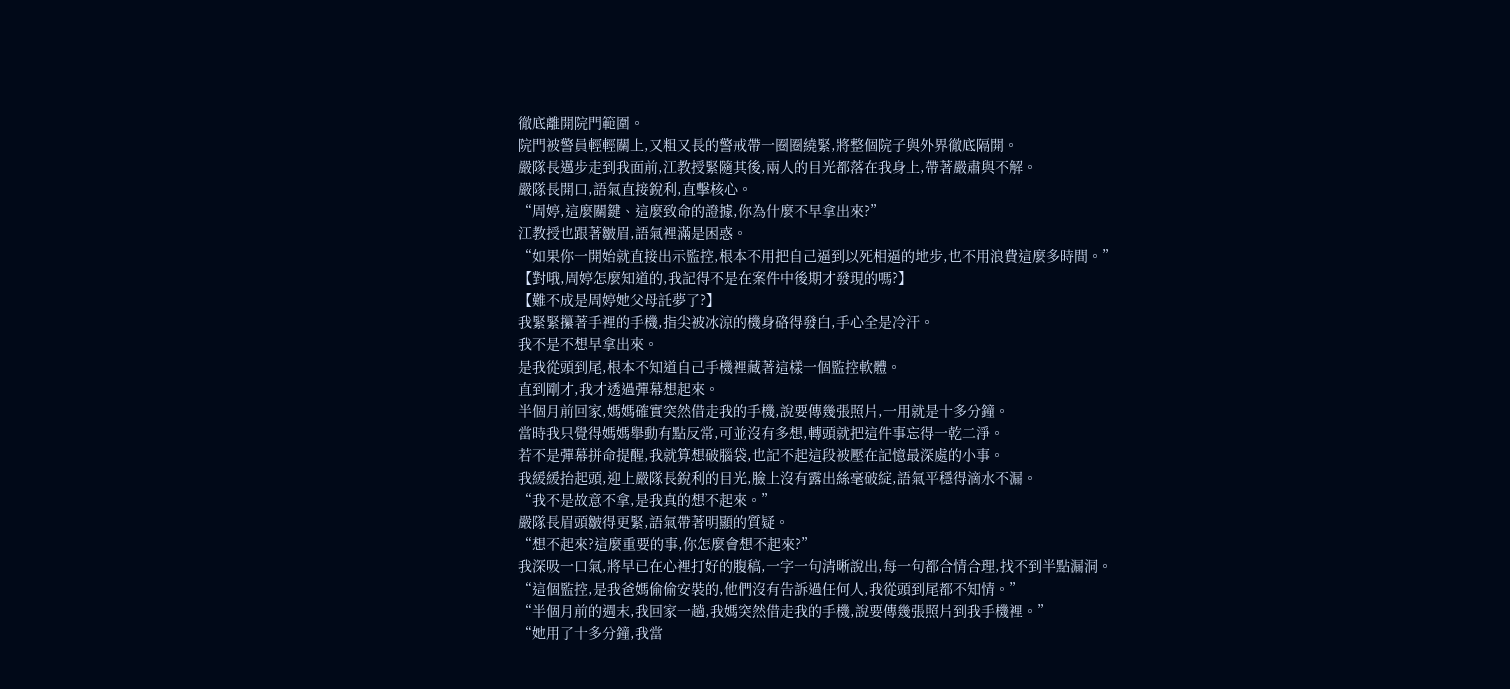徹底離開院門範圍。
院門被警員輕輕關上,又粗又長的警戒帶一圈圈繞緊,將整個院子與外界徹底隔開。
嚴隊長邁步走到我面前,江教授緊隨其後,兩人的目光都落在我身上,帶著嚴肅與不解。
嚴隊長開口,語氣直接銳利,直擊核心。
“周婷,這麼關鍵、這麼致命的證據,你為什麼不早拿出來?”
江教授也跟著皺眉,語氣裡滿是困惑。
“如果你一開始就直接出示監控,根本不用把自己逼到以死相逼的地步,也不用浪費這麼多時間。”
【對哦,周婷怎麼知道的,我記得不是在案件中後期才發現的嗎?】
【難不成是周婷她父母託夢了?】
我緊緊攥著手裡的手機,指尖被冰涼的機身硌得發白,手心全是冷汗。
我不是不想早拿出來。
是我從頭到尾,根本不知道自己手機裡藏著這樣一個監控軟體。
直到剛才,我才透過彈幕想起來。
半個月前回家,媽媽確實突然借走我的手機,說要傳幾張照片,一用就是十多分鐘。
當時我只覺得媽媽舉動有點反常,可並沒有多想,轉頭就把這件事忘得一乾二淨。
若不是彈幕拼命提醒,我就算想破腦袋,也記不起這段被壓在記憶最深處的小事。
我緩緩抬起頭,迎上嚴隊長銳利的目光,臉上沒有露出絲毫破綻,語氣平穩得滴水不漏。
“我不是故意不拿,是我真的想不起來。”
嚴隊長眉頭皺得更緊,語氣帶著明顯的質疑。
“想不起來?這麼重要的事,你怎麼會想不起來?”
我深吸一口氣,將早已在心裡打好的腹稿,一字一句清晰說出,每一句都合情合理,找不到半點漏洞。
“這個監控,是我爸媽偷偷安裝的,他們沒有告訴過任何人,我從頭到尾都不知情。”
“半個月前的週末,我回家一趟,我媽突然借走我的手機,說要傳幾張照片到我手機裡。”
“她用了十多分鐘,我當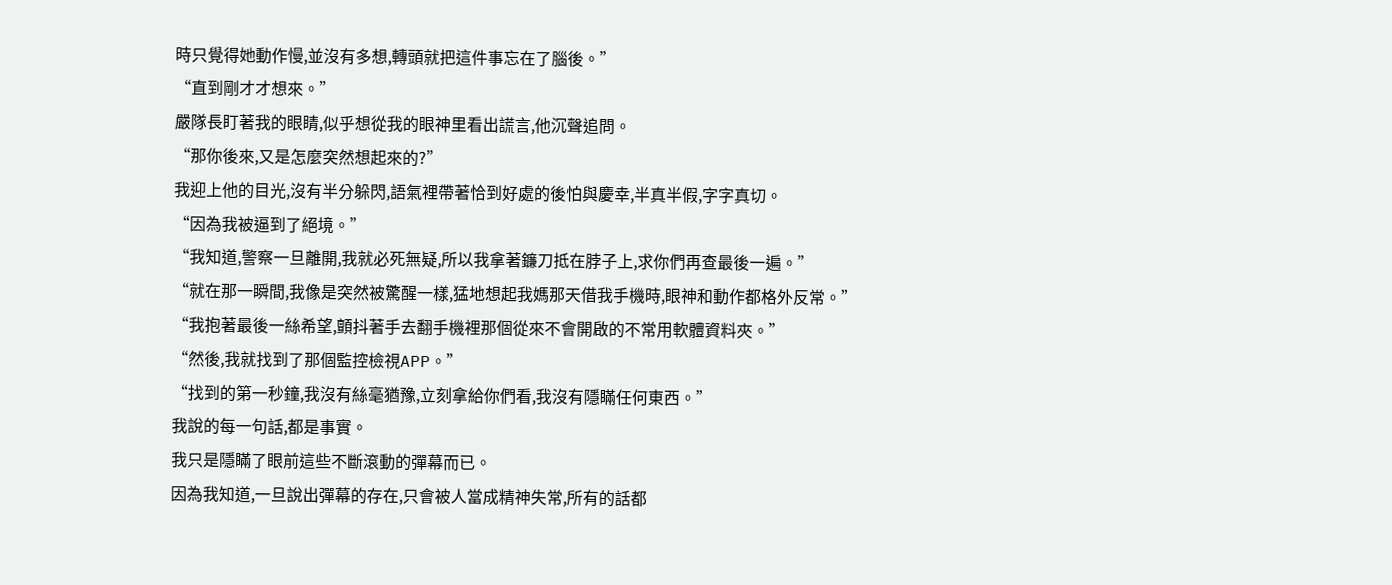時只覺得她動作慢,並沒有多想,轉頭就把這件事忘在了腦後。”
“直到剛才才想來。”
嚴隊長盯著我的眼睛,似乎想從我的眼神里看出謊言,他沉聲追問。
“那你後來,又是怎麼突然想起來的?”
我迎上他的目光,沒有半分躲閃,語氣裡帶著恰到好處的後怕與慶幸,半真半假,字字真切。
“因為我被逼到了絕境。”
“我知道,警察一旦離開,我就必死無疑,所以我拿著鐮刀抵在脖子上,求你們再查最後一遍。”
“就在那一瞬間,我像是突然被驚醒一樣,猛地想起我媽那天借我手機時,眼神和動作都格外反常。”
“我抱著最後一絲希望,顫抖著手去翻手機裡那個從來不會開啟的不常用軟體資料夾。”
“然後,我就找到了那個監控檢視APP。”
“找到的第一秒鐘,我沒有絲毫猶豫,立刻拿給你們看,我沒有隱瞞任何東西。”
我說的每一句話,都是事實。
我只是隱瞞了眼前這些不斷滾動的彈幕而已。
因為我知道,一旦說出彈幕的存在,只會被人當成精神失常,所有的話都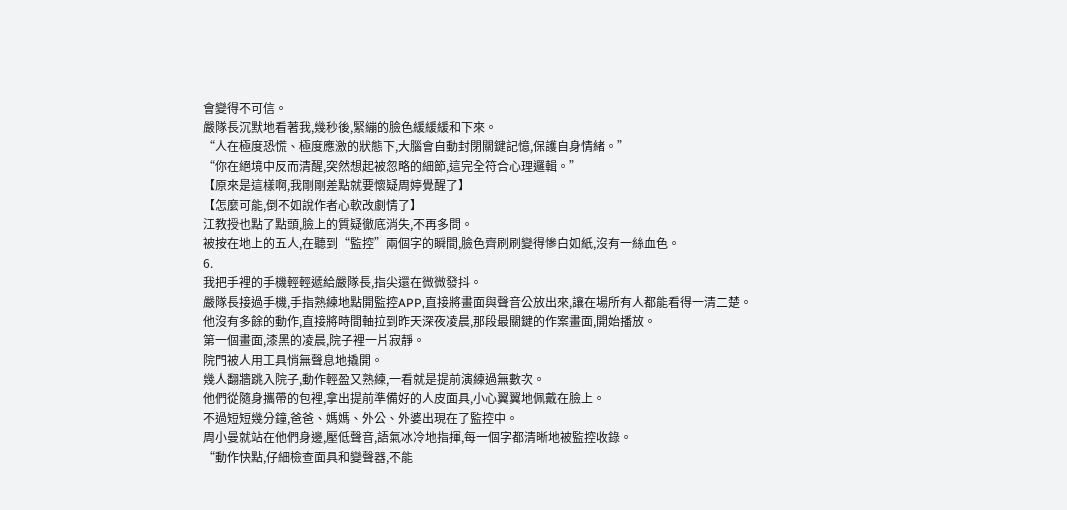會變得不可信。
嚴隊長沉默地看著我,幾秒後,緊繃的臉色緩緩緩和下來。
“人在極度恐慌、極度應激的狀態下,大腦會自動封閉關鍵記憶,保護自身情緒。”
“你在絕境中反而清醒,突然想起被忽略的細節,這完全符合心理邏輯。”
【原來是這樣啊,我剛剛差點就要懷疑周婷覺醒了】
【怎麼可能,倒不如說作者心軟改劇情了】
江教授也點了點頭,臉上的質疑徹底消失,不再多問。
被按在地上的五人,在聽到“監控”兩個字的瞬間,臉色齊刷刷變得慘白如紙,沒有一絲血色。
6.
我把手裡的手機輕輕遞給嚴隊長,指尖還在微微發抖。
嚴隊長接過手機,手指熟練地點開監控APP,直接將畫面與聲音公放出來,讓在場所有人都能看得一清二楚。
他沒有多餘的動作,直接將時間軸拉到昨天深夜凌晨,那段最關鍵的作案畫面,開始播放。
第一個畫面,漆黑的凌晨,院子裡一片寂靜。
院門被人用工具悄無聲息地撬開。
幾人翻牆跳入院子,動作輕盈又熟練,一看就是提前演練過無數次。
他們從隨身攜帶的包裡,拿出提前準備好的人皮面具,小心翼翼地佩戴在臉上。
不過短短幾分鐘,爸爸、媽媽、外公、外婆出現在了監控中。
周小曼就站在他們身邊,壓低聲音,語氣冰冷地指揮,每一個字都清晰地被監控收錄。
“動作快點,仔細檢查面具和變聲器,不能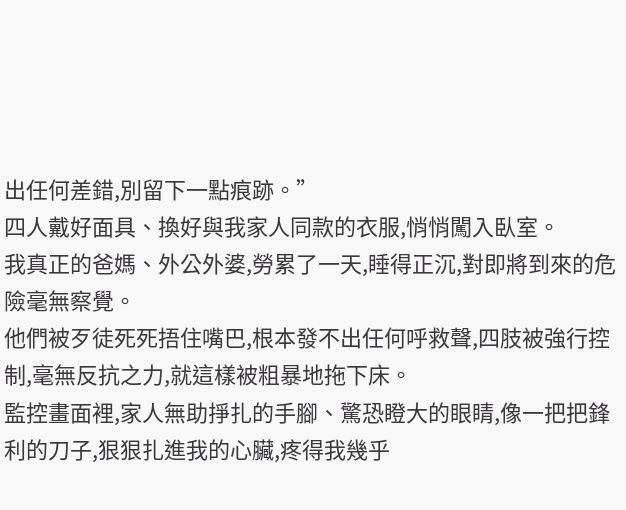出任何差錯,別留下一點痕跡。”
四人戴好面具、換好與我家人同款的衣服,悄悄闖入臥室。
我真正的爸媽、外公外婆,勞累了一天,睡得正沉,對即將到來的危險毫無察覺。
他們被歹徒死死捂住嘴巴,根本發不出任何呼救聲,四肢被強行控制,毫無反抗之力,就這樣被粗暴地拖下床。
監控畫面裡,家人無助掙扎的手腳、驚恐瞪大的眼睛,像一把把鋒利的刀子,狠狠扎進我的心臟,疼得我幾乎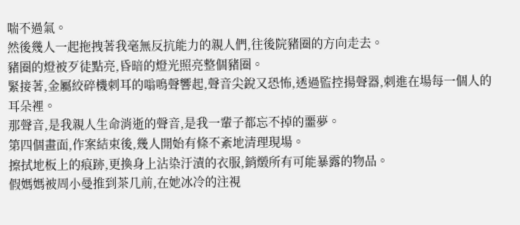喘不過氣。
然後幾人一起拖拽著我毫無反抗能力的親人們,往後院豬圈的方向走去。
豬圈的燈被歹徒點亮,昏暗的燈光照亮整個豬圈。
緊接著,金屬絞碎機刺耳的嗡鳴聲響起,聲音尖銳又恐怖,透過監控揚聲器,刺進在場每一個人的耳朵裡。
那聲音,是我親人生命消逝的聲音,是我一輩子都忘不掉的噩夢。
第四個畫面,作案結束後,幾人開始有條不紊地清理現場。
擦拭地板上的痕跡,更換身上沾染汙漬的衣服,銷燬所有可能暴露的物品。
假媽媽被周小曼推到茶几前,在她冰冷的注視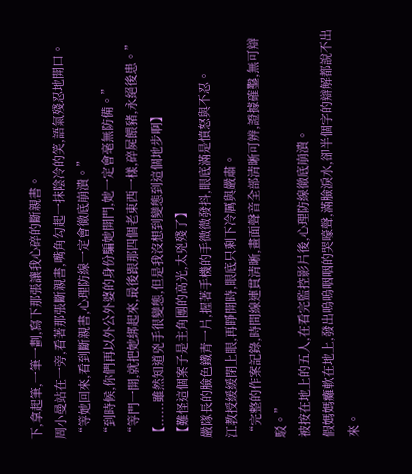下,拿起筆,一筆一劃,寫下那張讓我心碎的斷親書。
周小曼站在一旁,看著那張斷親書,嘴角勾起一抹陰冷的笑,語氣殘忍地開口。
“等她回來,看到斷親書,心理防線一定會徹底崩潰。”
“到時候,你們再以外公外婆的身份騙她開門,她一定會毫無防備。”
“等門一開,就把她綁起來,最後跟那四個老東西一樣,碎屍餵豬,永絕後患。”
【......雖然知道兇手很變態,但是我沒想到變態到這個地步啊】
【難怪這個案子是主角團的高光,太兇殘了】
嚴隊長的臉色鐵青一片,握著手機的手微微發抖,眼底滿是憤怒與不忍。
江教授緩緩閉上眼,再睜開時,眼底只剩下冷厲與嚴肅。
“完整的作案記錄,時間線連貫清晰,畫面聲音全部清晰可辨,證據確鑿,無可辯駁。”
被按在地上的五人,在看完監控影片後,心理防線徹底崩潰。
假媽媽癱軟在地上,發出嗚嗚咽咽的哭嚎聲,滿臉淚水,卻半個字的辯解都說不出來。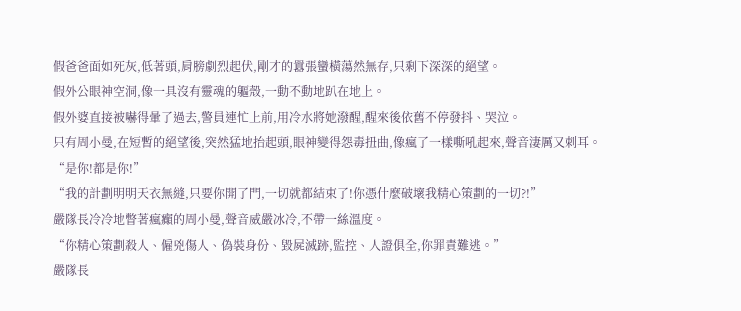假爸爸面如死灰,低著頭,肩膀劇烈起伏,剛才的囂張蠻橫蕩然無存,只剩下深深的絕望。
假外公眼神空洞,像一具沒有靈魂的軀殼,一動不動地趴在地上。
假外婆直接被嚇得暈了過去,警員連忙上前,用冷水將她潑醒,醒來後依舊不停發抖、哭泣。
只有周小曼,在短暫的絕望後,突然猛地抬起頭,眼神變得怨毒扭曲,像瘋了一樣嘶吼起來,聲音淒厲又刺耳。
“是你!都是你!”
“我的計劃明明天衣無縫,只要你開了門,一切就都結束了!你憑什麼破壞我精心策劃的一切?!”
嚴隊長冷冷地瞥著瘋癲的周小曼,聲音威嚴冰冷,不帶一絲溫度。
“你精心策劃殺人、僱兇傷人、偽裝身份、毀屍滅跡,監控、人證俱全,你罪責難逃。”
嚴隊長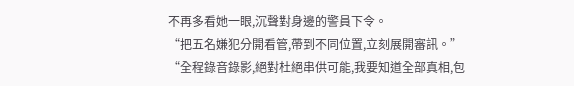不再多看她一眼,沉聲對身邊的警員下令。
“把五名嫌犯分開看管,帶到不同位置,立刻展開審訊。”
“全程錄音錄影,絕對杜絕串供可能,我要知道全部真相,包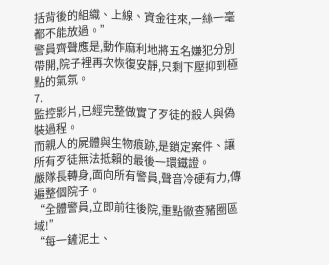括背後的組織、上線、資金往來,一絲一毫都不能放過。”
警員齊聲應是,動作麻利地將五名嫌犯分別帶開,院子裡再次恢復安靜,只剩下壓抑到極點的氣氛。
7.
監控影片,已經完整做實了歹徒的殺人與偽裝過程。
而親人的屍體與生物痕跡,是鎖定案件、讓所有歹徒無法抵賴的最後一環鐵證。
嚴隊長轉身,面向所有警員,聲音冷硬有力,傳遍整個院子。
“全體警員,立即前往後院,重點徹查豬圈區域!”
“每一鏟泥土、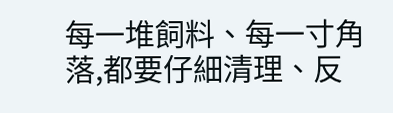每一堆飼料、每一寸角落,都要仔細清理、反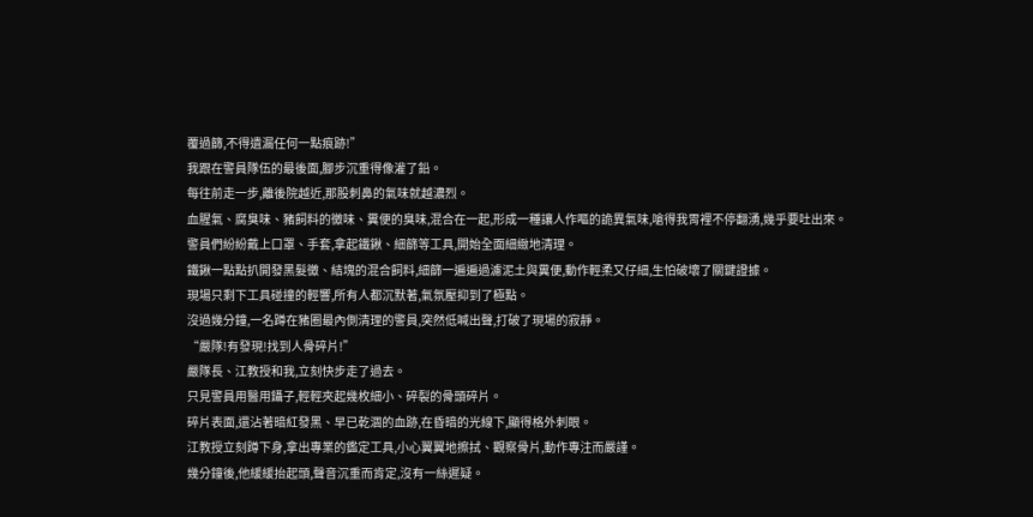覆過篩,不得遺漏任何一點痕跡!”
我跟在警員隊伍的最後面,腳步沉重得像灌了鉛。
每往前走一步,離後院越近,那股刺鼻的氣味就越濃烈。
血腥氣、腐臭味、豬飼料的黴味、糞便的臭味,混合在一起,形成一種讓人作嘔的詭異氣味,嗆得我胃裡不停翻湧,幾乎要吐出來。
警員們紛紛戴上口罩、手套,拿起鐵鍬、細篩等工具,開始全面細緻地清理。
鐵鍬一點點扒開發黑髮黴、結塊的混合飼料,細篩一遍遍過濾泥土與糞便,動作輕柔又仔細,生怕破壞了關鍵證據。
現場只剩下工具碰撞的輕響,所有人都沉默著,氣氛壓抑到了極點。
沒過幾分鐘,一名蹲在豬圈最內側清理的警員,突然低喊出聲,打破了現場的寂靜。
“嚴隊!有發現!找到人骨碎片!”
嚴隊長、江教授和我,立刻快步走了過去。
只見警員用醫用鑷子,輕輕夾起幾枚細小、碎裂的骨頭碎片。
碎片表面,還沾著暗紅發黑、早已乾涸的血跡,在昏暗的光線下,顯得格外刺眼。
江教授立刻蹲下身,拿出專業的鑑定工具,小心翼翼地擦拭、觀察骨片,動作專注而嚴謹。
幾分鐘後,他緩緩抬起頭,聲音沉重而肯定,沒有一絲遲疑。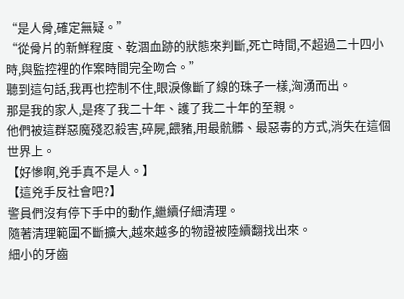“是人骨,確定無疑。”
“從骨片的新鮮程度、乾涸血跡的狀態來判斷,死亡時間,不超過二十四小時,與監控裡的作案時間完全吻合。”
聽到這句話,我再也控制不住,眼淚像斷了線的珠子一樣,洶湧而出。
那是我的家人,是疼了我二十年、護了我二十年的至親。
他們被這群惡魔殘忍殺害,碎屍,餵豬,用最骯髒、最惡毒的方式,消失在這個世界上。
【好慘啊,兇手真不是人。】
【這兇手反社會吧?】
警員們沒有停下手中的動作,繼續仔細清理。
隨著清理範圍不斷擴大,越來越多的物證被陸續翻找出來。
細小的牙齒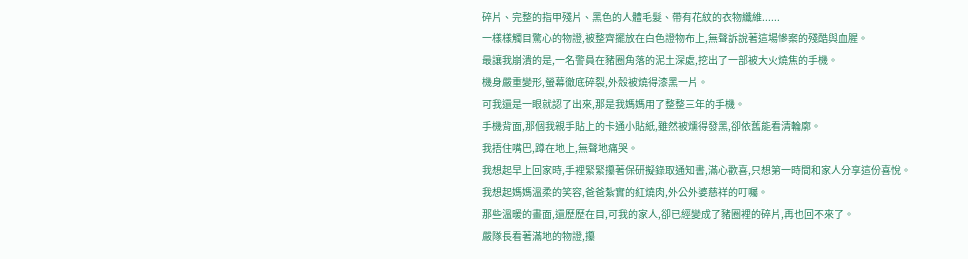碎片、完整的指甲殘片、黑色的人體毛髮、帶有花紋的衣物纖維......
一樣樣觸目驚心的物證,被整齊擺放在白色證物布上,無聲訴說著這場慘案的殘酷與血腥。
最讓我崩潰的是,一名警員在豬圈角落的泥土深處,挖出了一部被大火燒焦的手機。
機身嚴重變形,螢幕徹底碎裂,外殼被燒得漆黑一片。
可我還是一眼就認了出來,那是我媽媽用了整整三年的手機。
手機背面,那個我親手貼上的卡通小貼紙,雖然被燻得發黑,卻依舊能看清輪廓。
我捂住嘴巴,蹲在地上,無聲地痛哭。
我想起早上回家時,手裡緊緊攥著保研擬錄取通知書,滿心歡喜,只想第一時間和家人分享這份喜悅。
我想起媽媽溫柔的笑容,爸爸紮實的紅燒肉,外公外婆慈祥的叮囑。
那些溫暖的畫面,還歷歷在目,可我的家人,卻已經變成了豬圈裡的碎片,再也回不來了。
嚴隊長看著滿地的物證,攥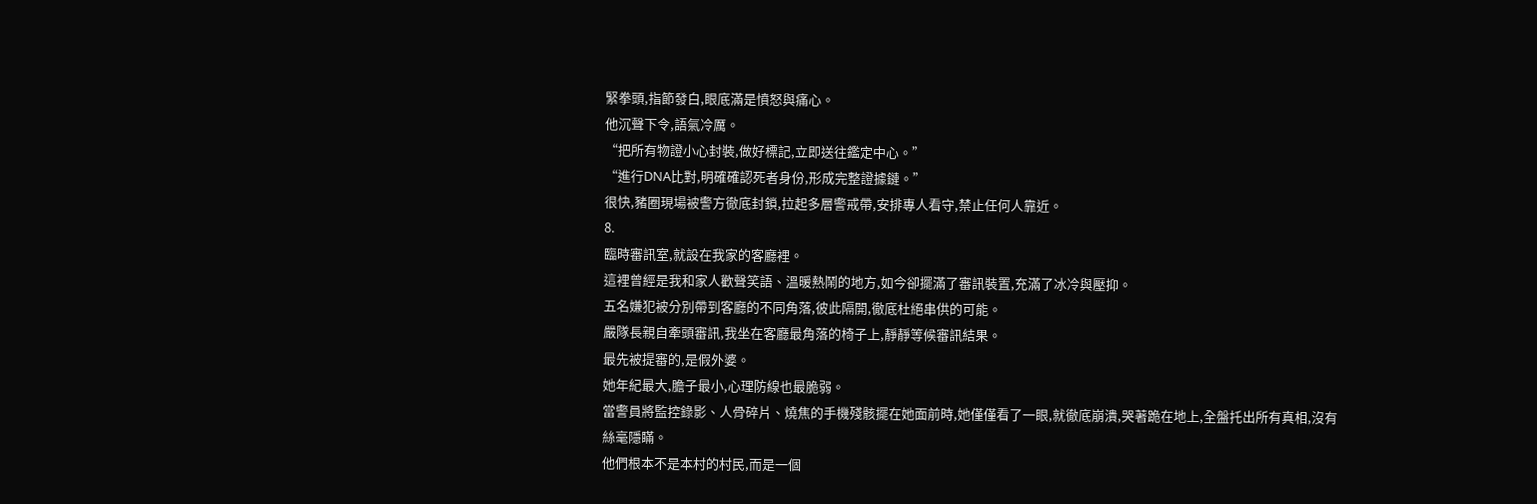緊拳頭,指節發白,眼底滿是憤怒與痛心。
他沉聲下令,語氣冷厲。
“把所有物證小心封裝,做好標記,立即送往鑑定中心。”
“進行DNA比對,明確確認死者身份,形成完整證據鏈。”
很快,豬圈現場被警方徹底封鎖,拉起多層警戒帶,安排專人看守,禁止任何人靠近。
8.
臨時審訊室,就設在我家的客廳裡。
這裡曾經是我和家人歡聲笑語、溫暖熱鬧的地方,如今卻擺滿了審訊裝置,充滿了冰冷與壓抑。
五名嫌犯被分別帶到客廳的不同角落,彼此隔開,徹底杜絕串供的可能。
嚴隊長親自牽頭審訊,我坐在客廳最角落的椅子上,靜靜等候審訊結果。
最先被提審的,是假外婆。
她年紀最大,膽子最小,心理防線也最脆弱。
當警員將監控錄影、人骨碎片、燒焦的手機殘骸擺在她面前時,她僅僅看了一眼,就徹底崩潰,哭著跪在地上,全盤托出所有真相,沒有絲毫隱瞞。
他們根本不是本村的村民,而是一個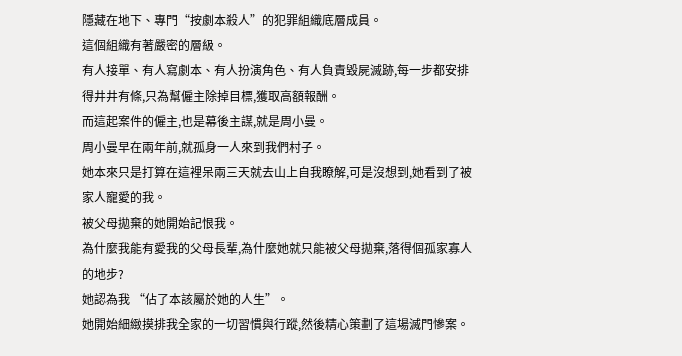隱藏在地下、專門“按劇本殺人”的犯罪組織底層成員。
這個組織有著嚴密的層級。
有人接單、有人寫劇本、有人扮演角色、有人負責毀屍滅跡,每一步都安排得井井有條,只為幫僱主除掉目標,獲取高額報酬。
而這起案件的僱主,也是幕後主謀,就是周小曼。
周小曼早在兩年前,就孤身一人來到我們村子。
她本來只是打算在這裡呆兩三天就去山上自我瞭解,可是沒想到,她看到了被家人寵愛的我。
被父母拋棄的她開始記恨我。
為什麼我能有愛我的父母長輩,為什麼她就只能被父母拋棄,落得個孤家寡人的地步?
她認為我 “佔了本該屬於她的人生”。
她開始細緻摸排我全家的一切習慣與行蹤,然後精心策劃了這場滅門慘案。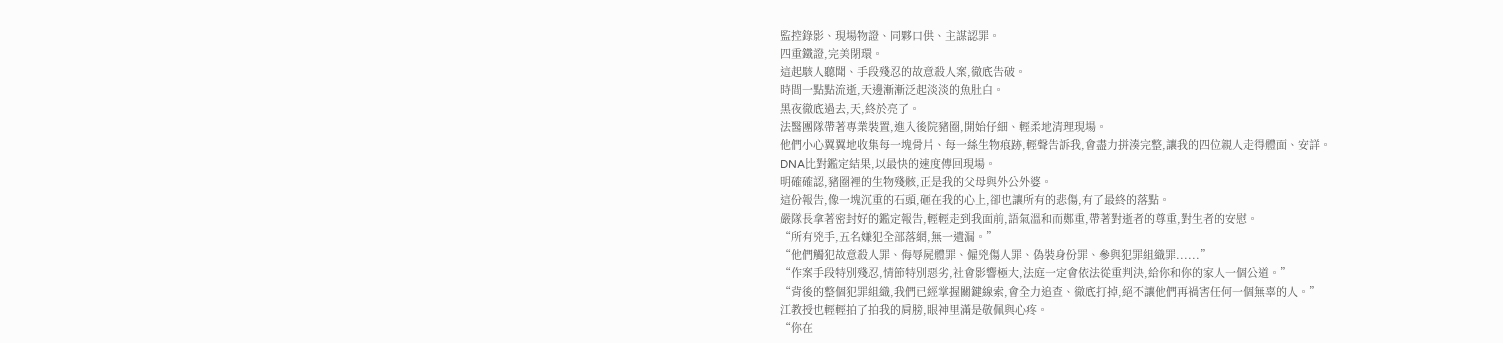監控錄影、現場物證、同夥口供、主謀認罪。
四重鐵證,完美閉環。
這起駭人聽聞、手段殘忍的故意殺人案,徹底告破。
時間一點點流逝,天邊漸漸泛起淡淡的魚肚白。
黑夜徹底過去,天,終於亮了。
法醫團隊帶著專業裝置,進入後院豬圈,開始仔細、輕柔地清理現場。
他們小心翼翼地收集每一塊骨片、每一絲生物痕跡,輕聲告訴我,會盡力拼湊完整,讓我的四位親人走得體面、安詳。
DNA比對鑑定結果,以最快的速度傳回現場。
明確確認,豬圈裡的生物殘骸,正是我的父母與外公外婆。
這份報告,像一塊沉重的石頭,砸在我的心上,卻也讓所有的悲傷,有了最終的落點。
嚴隊長拿著密封好的鑑定報告,輕輕走到我面前,語氣溫和而鄭重,帶著對逝者的尊重,對生者的安慰。
“所有兇手,五名嫌犯全部落網,無一遺漏。”
“他們觸犯故意殺人罪、侮辱屍體罪、僱兇傷人罪、偽裝身份罪、參與犯罪組織罪......”
“作案手段特別殘忍,情節特別惡劣,社會影響極大,法庭一定會依法從重判決,給你和你的家人一個公道。”
“背後的整個犯罪組織,我們已經掌握關鍵線索,會全力追查、徹底打掉,絕不讓他們再禍害任何一個無辜的人。”
江教授也輕輕拍了拍我的肩膀,眼神里滿是敬佩與心疼。
“你在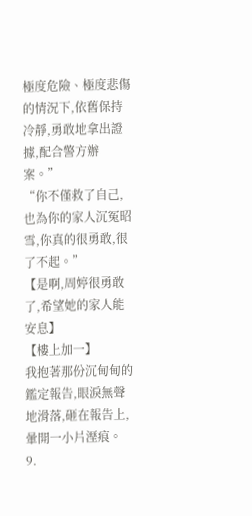極度危險、極度悲傷的情況下,依舊保持冷靜,勇敢地拿出證據,配合警方辦案。”
“你不僅救了自己,也為你的家人沉冤昭雪,你真的很勇敢,很了不起。”
【是啊,周婷很勇敢了,希望她的家人能安息】
【樓上加一】
我抱著那份沉甸甸的鑑定報告,眼淚無聲地滑落,砸在報告上,暈開一小片溼痕。
9.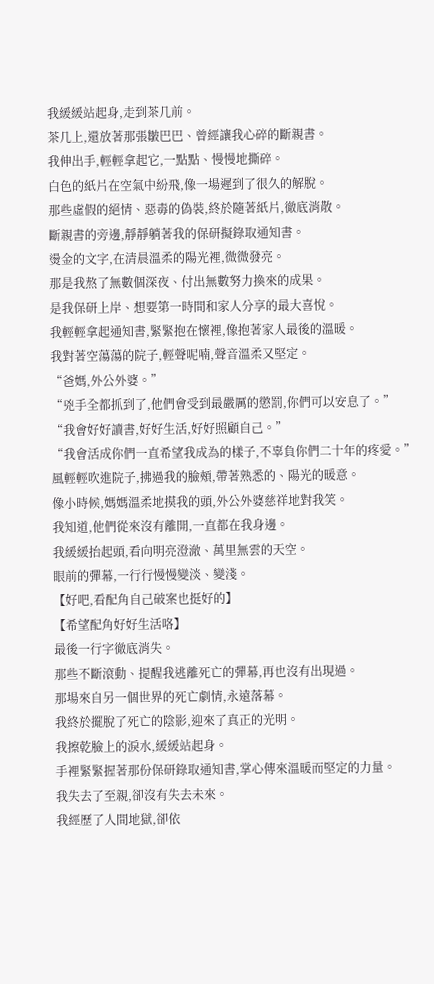我緩緩站起身,走到茶几前。
茶几上,還放著那張皺巴巴、曾經讓我心碎的斷親書。
我伸出手,輕輕拿起它,一點點、慢慢地撕碎。
白色的紙片在空氣中紛飛,像一場遲到了很久的解脫。
那些虛假的絕情、惡毒的偽裝,終於隨著紙片,徹底消散。
斷親書的旁邊,靜靜躺著我的保研擬錄取通知書。
燙金的文字,在清晨溫柔的陽光裡,微微發亮。
那是我熬了無數個深夜、付出無數努力換來的成果。
是我保研上岸、想要第一時間和家人分享的最大喜悅。
我輕輕拿起通知書,緊緊抱在懷裡,像抱著家人最後的溫暖。
我對著空蕩蕩的院子,輕聲呢喃,聲音溫柔又堅定。
“爸媽,外公外婆。”
“兇手全都抓到了,他們會受到最嚴厲的懲罰,你們可以安息了。”
“我會好好讀書,好好生活,好好照顧自己。”
“我會活成你們一直希望我成為的樣子,不辜負你們二十年的疼愛。”
風輕輕吹進院子,拂過我的臉頰,帶著熟悉的、陽光的暖意。
像小時候,媽媽溫柔地摸我的頭,外公外婆慈祥地對我笑。
我知道,他們從來沒有離開,一直都在我身邊。
我緩緩抬起頭,看向明亮澄澈、萬里無雲的天空。
眼前的彈幕,一行行慢慢變淡、變淺。
【好吧,看配角自己破案也挺好的】
【希望配角好好生活咯】
最後一行字徹底消失。
那些不斷滾動、提醒我逃離死亡的彈幕,再也沒有出現過。
那場來自另一個世界的死亡劇情,永遠落幕。
我終於擺脫了死亡的陰影,迎來了真正的光明。
我擦乾臉上的淚水,緩緩站起身。
手裡緊緊握著那份保研錄取通知書,掌心傳來溫暖而堅定的力量。
我失去了至親,卻沒有失去未來。
我經歷了人間地獄,卻依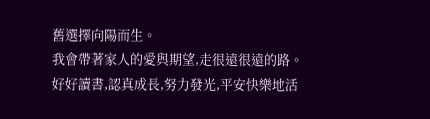舊選擇向陽而生。
我會帶著家人的愛與期望,走很遠很遠的路。
好好讀書,認真成長,努力發光,平安快樂地活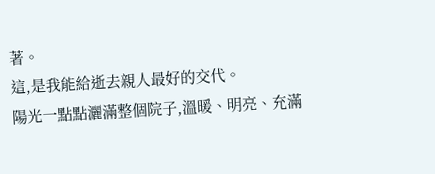著。
這,是我能給逝去親人最好的交代。
陽光一點點灑滿整個院子,溫暖、明亮、充滿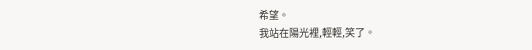希望。
我站在陽光裡,輕輕,笑了。